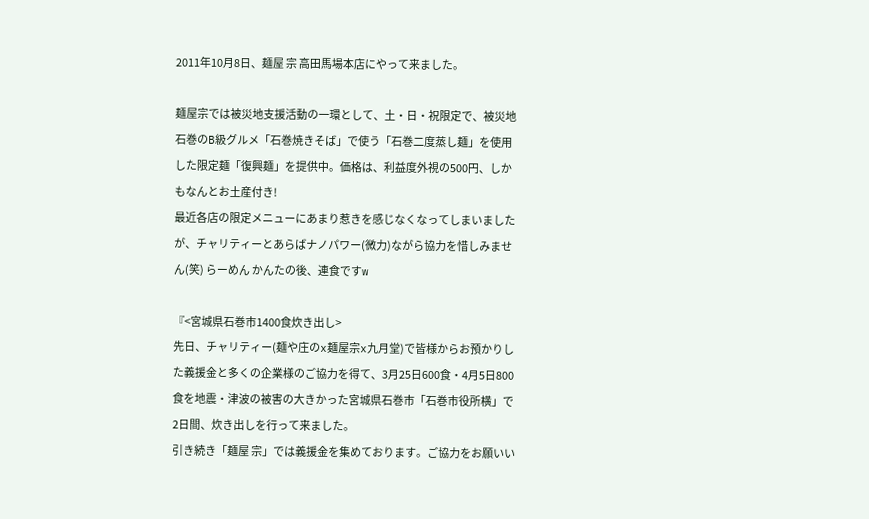2011年10月8日、麺屋 宗 高田馬場本店にやって来ました。

麺屋宗では被災地支援活動の一環として、土・日・祝限定で、被災地石巻のB級グルメ「石巻焼きそば」で使う「石巻二度蒸し麺」を使用した限定麺「復興麺」を提供中。価格は、利益度外視の500円、しかもなんとお土産付き!
最近各店の限定メニューにあまり惹きを感じなくなってしまいましたが、チャリティーとあらばナノパワー(微力)ながら協力を惜しみません(笑) らーめん かんたの後、連食ですw

『<宮城県石巻市1400食炊き出し>
先日、チャリティー(麺や庄のx麺屋宗x九月堂)で皆様からお預かりした義援金と多くの企業様のご協力を得て、3月25日600食・4月5日800食を地震・津波の被害の大きかった宮城県石巻市「石巻市役所横」で2日間、炊き出しを行って来ました。
引き続き「麺屋 宗」では義援金を集めております。ご協力をお願いい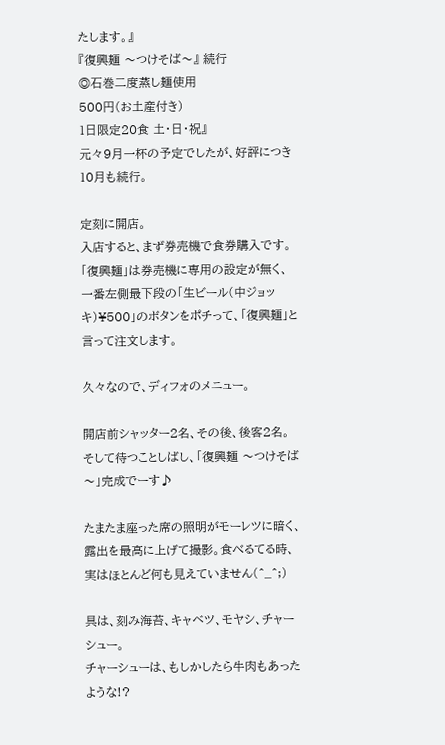たします。』
『復興麺 〜つけそば〜』 続行
◎石巻二度蒸し麺使用
500円(お土産付き)
1日限定20食 土・日・祝』
元々9月一杯の予定でしたが、好評につき10月も続行。

定刻に開店。
入店すると、まず券売機で食券購入です。
「復興麺」は券売機に専用の設定が無く、一番左側最下段の「生ビール(中ジョッキ)¥500」のボタンをポチって、「復興麺」と言って注文します。

久々なので、ディフォのメニュー。

開店前シャッター2名、その後、後客2名。
そして待つことしばし、「復興麺 〜つけそば〜」完成でーす♪

たまたま座った席の照明がモーレツに暗く、露出を最高に上げて撮影。食べるてる時、実はほとんど何も見えていません(^_^;)

具は、刻み海苔、キャベツ、モヤシ、チャーシュー。
チャーシューは、もしかしたら牛肉もあったような!?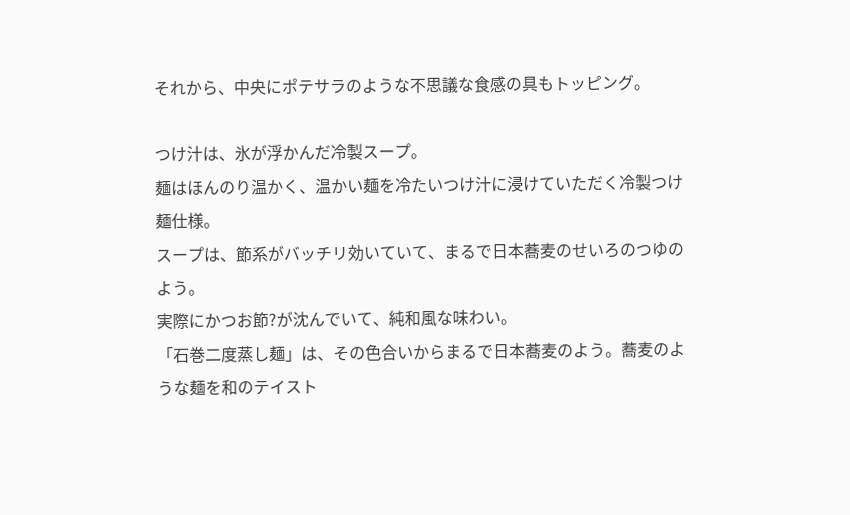それから、中央にポテサラのような不思議な食感の具もトッピング。

つけ汁は、氷が浮かんだ冷製スープ。
麺はほんのり温かく、温かい麺を冷たいつけ汁に浸けていただく冷製つけ麺仕様。
スープは、節系がバッチリ効いていて、まるで日本蕎麦のせいろのつゆのよう。
実際にかつお節?が沈んでいて、純和風な味わい。
「石巻二度蒸し麺」は、その色合いからまるで日本蕎麦のよう。蕎麦のような麺を和のテイスト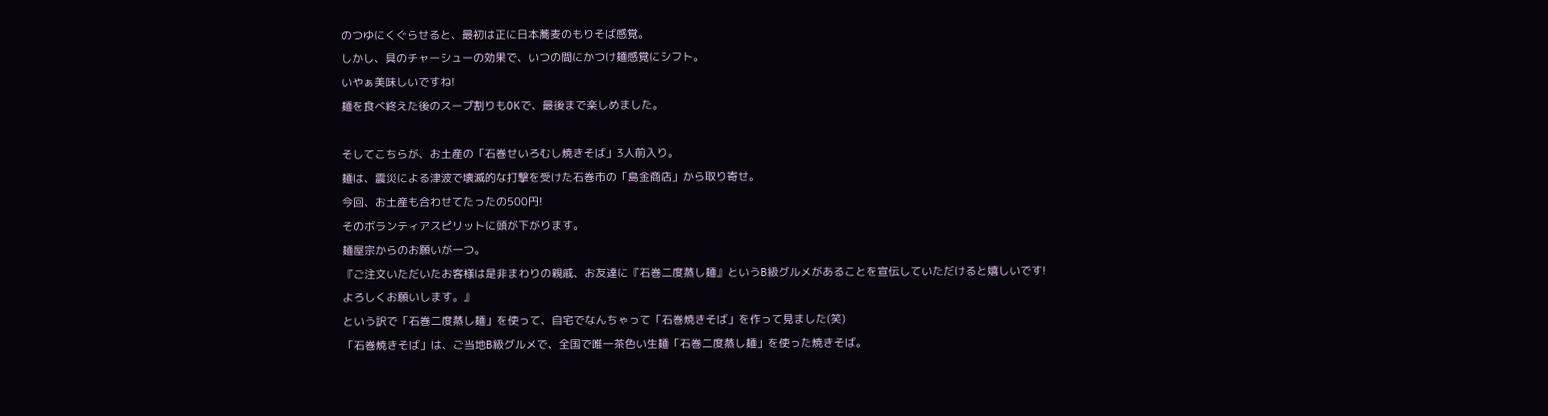のつゆにくぐらせると、最初は正に日本蕎麦のもりそば感覚。
しかし、具のチャーシューの効果で、いつの間にかつけ麺感覚にシフト。
いやぁ美味しいですね!
麺を食べ終えた後のスープ割りもOKで、最後まで楽しめました。

そしてこちらが、お土産の「石巻せいろむし焼きそば」3人前入り。
麺は、震災による津波で壊滅的な打撃を受けた石巻市の「島金商店」から取り寄せ。
今回、お土産も合わせてたったの500円!
そのボランティアスピリットに頭が下がります。
麺屋宗からのお願いが一つ。
『ご注文いただいたお客様は是非まわりの親戚、お友達に『石巻二度蒸し麺』というB級グルメがあることを宣伝していただけると嬉しいです!
よろしくお願いします。』
という訳で「石巻二度蒸し麺」を使って、自宅でなんちゃって「石巻焼きそば」を作って見ました(笑)
「石巻焼きそば」は、ご当地B級グルメで、全国で唯一茶色い生麺「石巻二度蒸し麺」を使った焼きそば。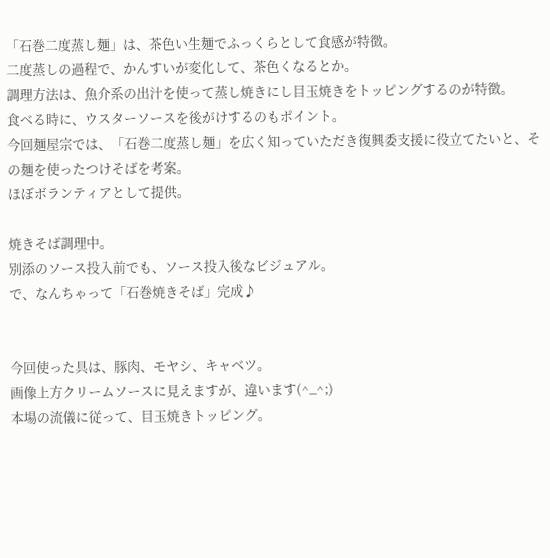「石巻二度蒸し麺」は、茶色い生麺でふっくらとして食感が特徴。
二度蒸しの過程で、かんすいが変化して、茶色くなるとか。
調理方法は、魚介系の出汁を使って蒸し焼きにし目玉焼きをトッピングするのが特徴。
食べる時に、ウスターソースを後がけするのもポイント。
今回麺屋宗では、「石巻二度蒸し麺」を広く知っていただき復興委支援に役立てたいと、その麺を使ったつけそばを考案。
ほぼボランティアとして提供。

焼きそば調理中。
別添のソース投入前でも、ソース投入後なビジュアル。
で、なんちゃって「石巻焼きそば」完成♪


今回使った具は、豚肉、モヤシ、キャベツ。
画像上方クリームソースに見えますが、違います(^_^;)
本場の流儀に従って、目玉焼きトッピング。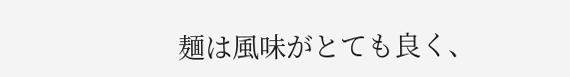麺は風味がとても良く、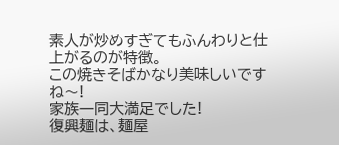素人が炒めすぎてもふんわりと仕上がるのが特徴。
この焼きそばかなり美味しいですね〜!
家族一同大満足でした!
復興麺は、麺屋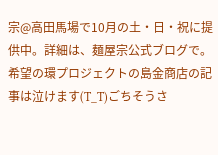宗@高田馬場で10月の土・日・祝に提供中。詳細は、麺屋宗公式ブログで。希望の環プロジェクトの島金商店の記事は泣けます(T_T)ごちそうさ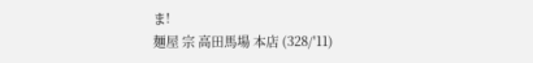ま!
麺屋 宗 高田馬場 本店 (328/'11)